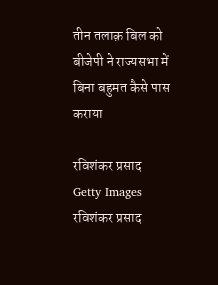तीन तलाक़ बिल को बीजेपी ने राज्यसभा में बिना बहुमत कैसे पास कराया

रविशंकर प्रसाद
Getty Images
रविशंकर प्रसाद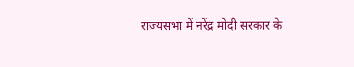राज्यसभा में नरेंद्र मोदी सरकार के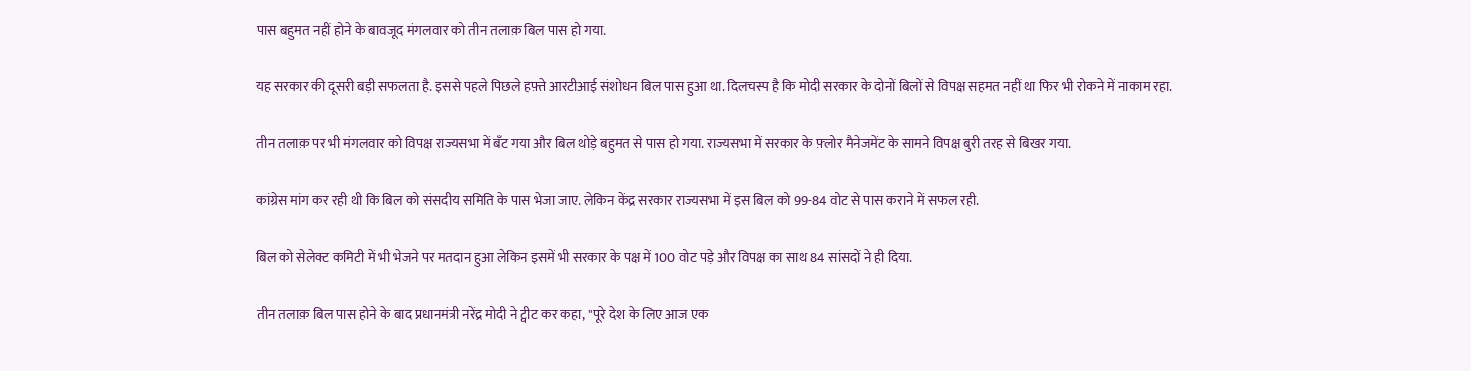पास बहुमत नहीं होने के बावजूद मंगलवार को तीन तलाक़ बिल पास हो गया.

यह सरकार की दूसरी बड़ी सफलता है. इससे पहले पिछले हफ़्ते आरटीआई संशोधन बिल पास हुआ था. दिलचस्प है कि मोदी सरकार के दोनों बिलों से विपक्ष सहमत नहीं था फिर भी रोकने में नाकाम रहा.

तीन तलाक़ पर भी मंगलवार को विपक्ष राज्यसभा में बँट गया और बिल थोड़े बहुमत से पास हो गया. राज्यसभा में सरकार के फ़्लोर मैनेजमेंट के सामने विपक्ष बुरी तरह से बिखर गया.

कांग्रेस मांग कर रही थी कि बिल को संसदीय समिति के पास भेजा जाए. लेकिन केंद्र सरकार राज्यसभा में इस बिल को 99-84 वोट से पास कराने में सफल रही.

बिल को सेलेक्ट कमिटी में भी भेजने पर मतदान हुआ लेकिन इसमें भी सरकार के पक्ष में 100 वोट पड़े और विपक्ष का साथ 84 सांसदों ने ही दिया.

तीन तलाक़ बिल पास होने के बाद प्रधानमंत्री नरेंद्र मोदी ने ट्वीट कर कहा, ''पूरे देश के लिए आज एक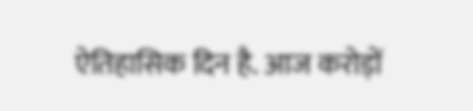ऐतिहासिक दिन है. आज करोड़ों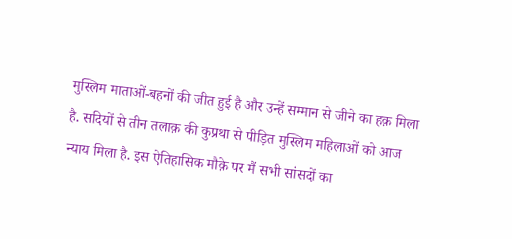मुस्लिम माताओं-बहनों की जीत हुई है और उन्हें सम्मान से जीने का हक़ मिला है. सदियों से तीन तलाक़ की कुप्रथा से पीड़ित मुस्लिम महिलाओं को आज न्याय मिला है. इस ऐतिहासिक मौक़े पर मैं सभी सांसदों का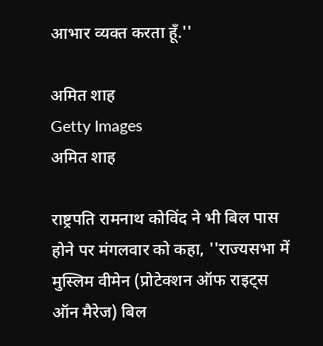आभार व्यक्त करता हूँ.''

अमित शाह
Getty Images
अमित शाह

राष्ट्रपति रामनाथ कोविंद ने भी बिल पास होने पर मंगलवार को कहा, ''राज्यसभा में मुस्लिम वीमेन (प्रोटेक्शन ऑफ राइट्स ऑन मैरेज) बिल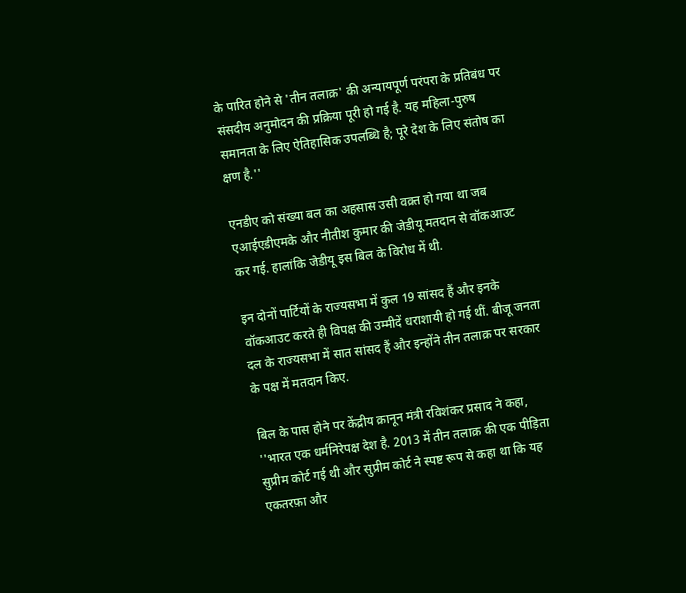के पारित होने से 'तीन तलाक़' की अन्यायपूर्ण परंपरा के प्रतिबंध पर संसदीय अनुमोदन की प्रक्रिया पूरी हो गई है. यह महिला-पुरुष समानता के लिए ऐतिहासिक उपलब्धि है; पूरे देश के लिए संतोष का क्षण है.''

एनडीए को संख्या बल का अहसास उसी वक़्त हो गया था जब एआईएडीएमके और नीतीश कुमार की जेडीयू मतदान से वॉकआउट कर गई. हालांकि जेडीयू इस बिल के विरोध में थी.

इन दोनों पार्टियों के राज्यसभा में कुल 19 सांसद हैं और इनके वॉकआउट करते ही विपक्ष की उम्मीदें धराशायी हो गई थीं. बीजू जनता दल के राज्यसभा में सात सांसद हैं और इन्होंने तीन तलाक़ पर सरकार के पक्ष में मतदान किए.

बिल के पास होने पर केंद्रीय क़ानून मंत्री रविशंकर प्रसाद ने कहा, ''भारत एक धर्मनिरेपक्ष देश है. 2013 में तीन तलाक़ की एक पीड़िता सुप्रीम कोर्ट गई थी और सुप्रीम कोर्ट ने स्पष्ट रूप से कहा था कि यह एकतरफ़ा और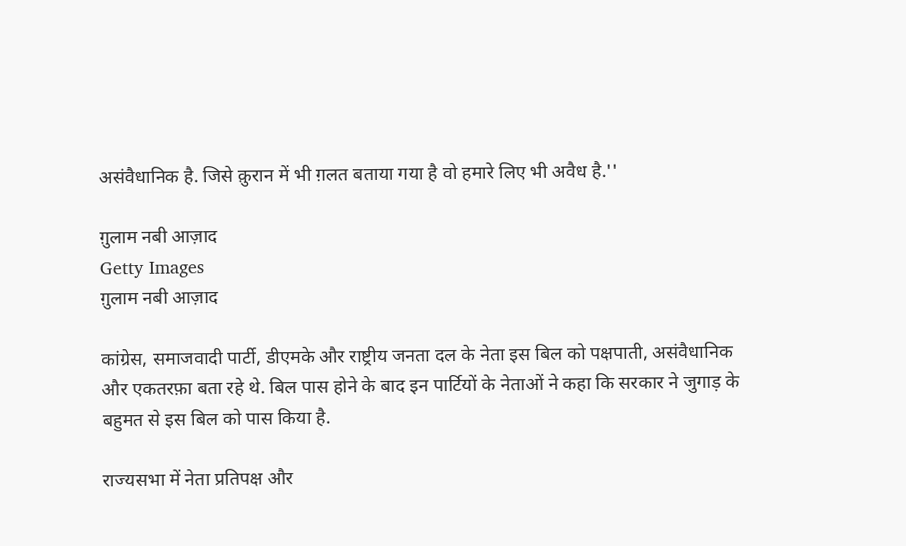असंवैधानिक है. जिसे क़ुरान में भी ग़लत बताया गया है वो हमारे लिए भी अवैध है.''

ग़ुलाम नबी आज़ाद
Getty Images
ग़ुलाम नबी आज़ाद

कांग्रेस, समाजवादी पार्टी, डीएमके और राष्ट्रीय जनता दल के नेता इस बिल को पक्षपाती, असंवैधानिक और एकतरफ़ा बता रहे थे. बिल पास होने के बाद इन पार्टियों के नेताओं ने कहा कि सरकार ने जुगाड़ के बहुमत से इस बिल को पास किया है.

राज्यसभा में नेता प्रतिपक्ष और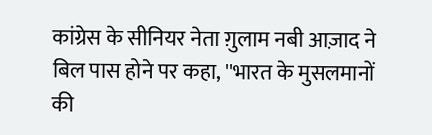कांग्रेस के सीनियर नेता ग़ुलाम नबी आज़ाद ने बिल पास होने पर कहा, ''भारत के मुसलमानों की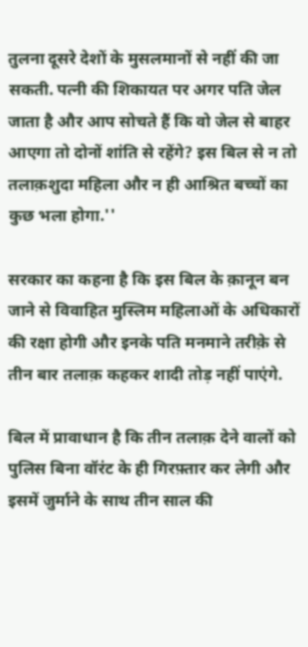तुलना दूसरे देशों के मुसलमानों से नहीं की जा सकती. पत्नी की शिकायत पर अगर पति जेल जाता है और आप सोचते हैं कि वो जेल से बाहर आएगा तो दोनों शांति से रहेंगे? इस बिल से न तो तलाक़शुदा महिला और न ही आश्रित बच्चों का कुछ भला होगा.''

सरकार का कहना है कि इस बिल के क़ानून बन जाने से विवाहित मुस्लिम महिलाओं के अधिकारों की रक्षा होगी और इनके पति मनमाने तरीक़े से तीन बार तलाक़ कहकर शादी तोड़ नहीं पाएंगे.

बिल में प्रावाधान है कि तीन तलाक़ देने वालों को पुलिस बिना वॉरंट के ही गिरफ़्तार कर लेगी और इसमें जुर्माने के साथ तीन साल की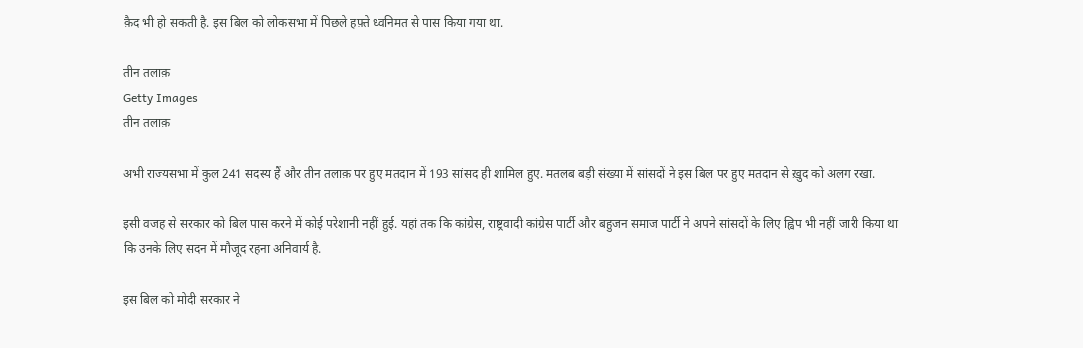क़ैद भी हो सकती है. इस बिल को लोकसभा में पिछले हफ़्ते ध्वनिमत से पास किया गया था.

तीन तलाक़
Getty Images
तीन तलाक़

अभी राज्यसभा में कुल 241 सदस्य हैं और तीन तलाक़ पर हुए मतदान में 193 सांसद ही शामिल हुए. मतलब बड़ी संख्या में सांसदों ने इस बिल पर हुए मतदान से ख़ुद को अलग रखा.

इसी वजह से सरकार को बिल पास करने में कोई परेशानी नहीं हुई. यहां तक कि कांग्रेस, राष्ट्रवादी कांग्रेस पार्टी और बहुजन समाज पार्टी ने अपने सांसदों के लिए ह्विप भी नहीं जारी किया था कि उनके लिए सदन में मौजूद रहना अनिवार्य है.

इस बिल को मोदी सरकार ने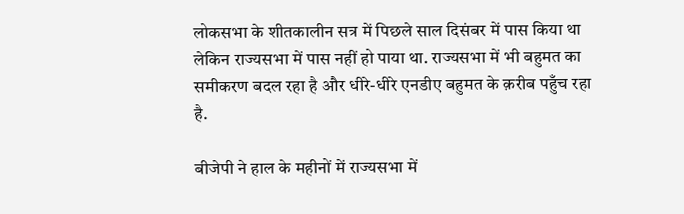लोकसभा के शीतकालीन सत्र में पिछले साल दिसंबर में पास किया था लेकिन राज्यसभा में पास नहीं हो पाया था. राज्यसभा में भी बहुमत का समीकरण बदल रहा है और धीरे-धीरे एनडीए बहुमत के क़रीब पहुँच रहा है.

बीजेपी ने हाल के महीनों में राज्यसभा में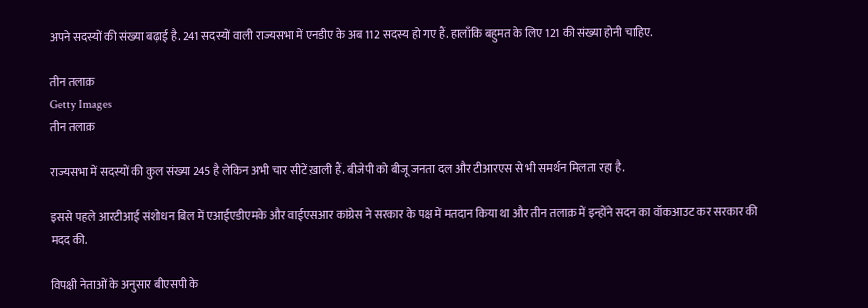अपने सदस्यों की संख्या बढ़ाई है. 241 सदस्यों वाली राज्यसभा में एनडीए के अब 112 सदस्य हो गए हैं. हालाँकि बहुमत के लिए 121 की संख्या होनी चाहिए.

तीन तलाक़
Getty Images
तीन तलाक़

राज्यसभा में सदस्यों की कुल संख्या 245 है लेकिन अभी चार सीटें ख़ाली हैं. बीजेपी को बीजू जनता दल और टीआरएस से भी समर्थन मिलता रहा है.

इससे पहले आरटीआई संशोधन बिल में एआईएडीएमके और वाईएसआर कांग्रेस ने सरकार के पक्ष में मतदान किया था और तीन तलाक़ में इन्होंने सदन का वॉकआउट कर सरकार की मदद की.

विपक्षी नेताओं के अनुसार बीएसपी के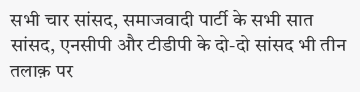सभी चार सांसद, समाजवादी पार्टी के सभी सात सांसद, एनसीपी और टीडीपी के दो-दो सांसद भी तीन तलाक़ पर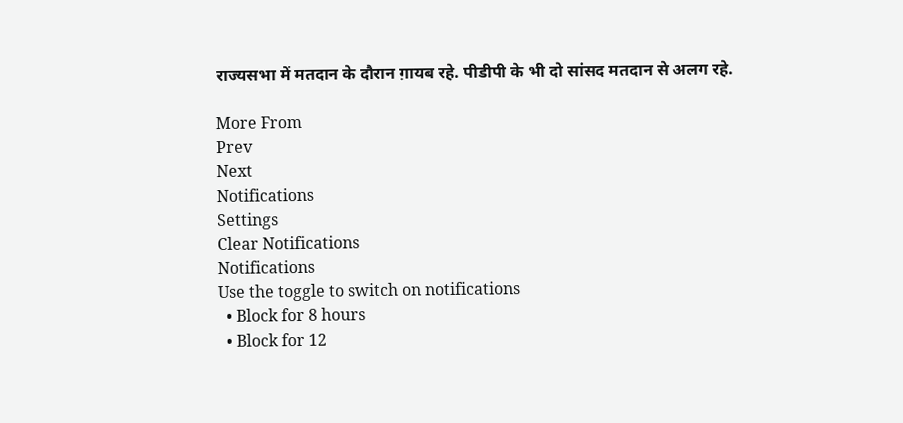राज्यसभा में मतदान के दौरान ग़ायब रहे. पीडीपी के भी दो सांसद मतदान से अलग रहे.

More From
Prev
Next
Notifications
Settings
Clear Notifications
Notifications
Use the toggle to switch on notifications
  • Block for 8 hours
  • Block for 12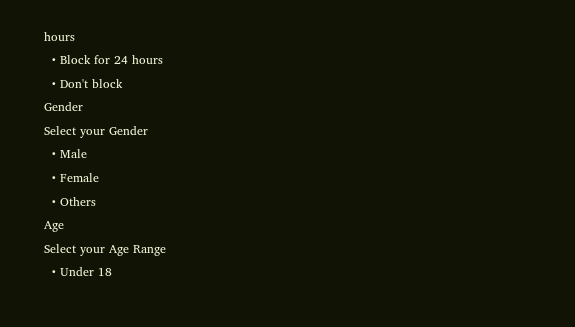hours
  • Block for 24 hours
  • Don't block
Gender
Select your Gender
  • Male
  • Female
  • Others
Age
Select your Age Range
  • Under 18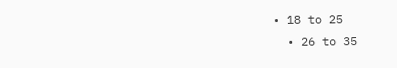• 18 to 25
  • 26 to 35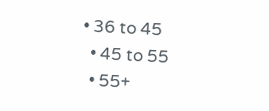• 36 to 45
  • 45 to 55
  • 55+